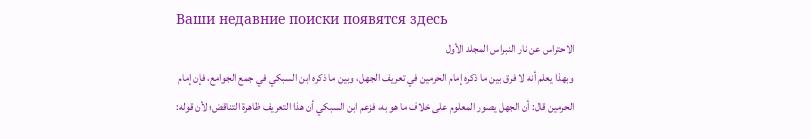Ваши недавние поиски появятся здесь
الاحتراس عن نار النبراس المجلد الأول
وبهذا يعلم أنه لا فرق بين ما ذكره إمام الحرمين في تعريف الجهل، وبين ما ذكره ابن السبكي في جمع الجوامع، فإن إمام الحرمين قال: أن الجهل يصور المعلوم على خلاف ما هو به، فزعم ابن السبكي أن هذا التعريف ظاهرة التناقض؛ لأن قوله: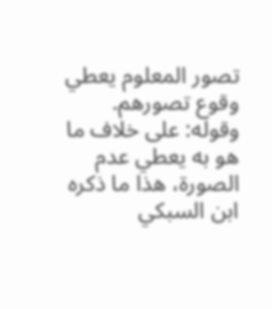تصور المعلوم يعطي وقوع تصورهم.
وقوله: على خلاف ما هو به يعطي عدم الصورة، هذا ما ذكره ابن السبكي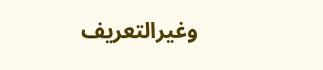وغيرالتعريف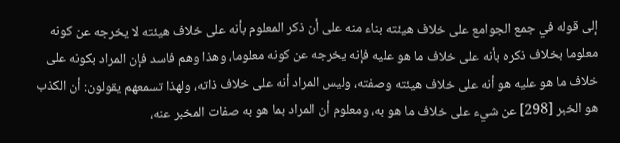إلى قوله في جمع الجوامع على خلاف هيئته بناء منه على أن ذكر المعلوم بأنه على خلاف هيئته لا يخرجه عن كونه معلوما بخلاف ذكره بأنه على خلاف ما هو عليه فإنه يخرجه عن كونه معلوما، وهذا وهم فاسد فإن المراد بكونه على خلاف ما هو عليه هو أنه على خلاف هيئته وصفته، وليس المراد أنه على خلاف ذاته، ولهذا تسمعهم يقولون: أن الكذب هو الخبر [298] عن شيء على خلاف ما هو به، ومعلوم أن المراد بما هو به صفات المخبر عنه،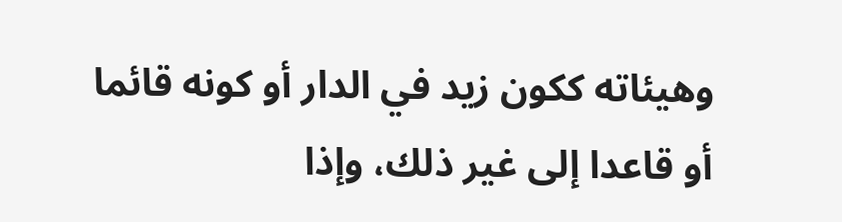وهيئاته ككون زيد في الدار أو كونه قائما أو قاعدا إلى غير ذلك، وإذا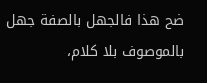ضح هذا فالجهل بالصفة جهل بالموصوف بلا كلام،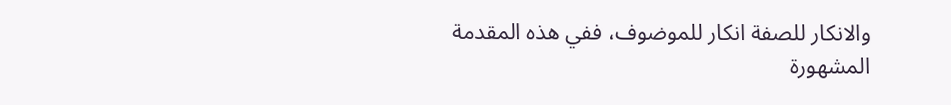والانكار للصفة انكار للموضوف، ففي هذه المقدمة المشهورة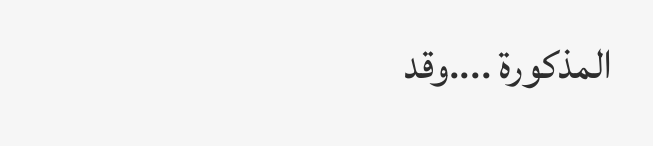المذكورة ....وقد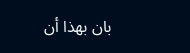بان بهذا أن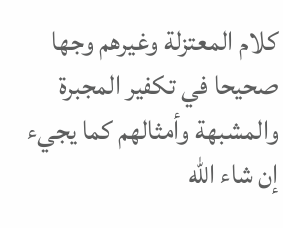كلام المعتزلة وغيرهم وجها صحيحا في تكفير المجبرة والمشبهة وأمثالهم كما يجيء إن شاء الله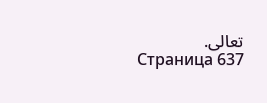تعالى.
Страница 637